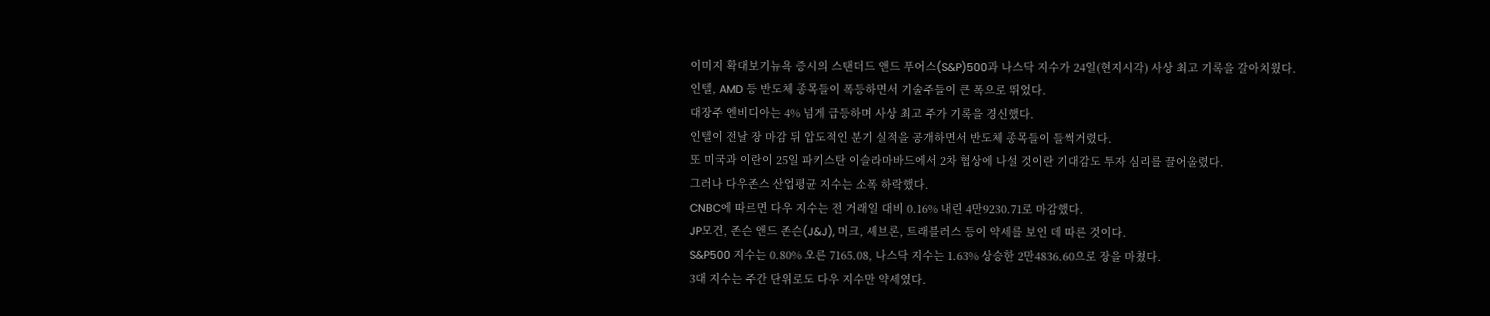이미지 확대보기뉴욕 증시의 스탠더드 앤드 푸어스(S&P)500과 나스닥 지수가 24일(현지시각) 사상 최고 기록을 갈아치웠다.
인텔, AMD 등 반도체 종목들이 폭등하면서 기술주들이 큰 폭으로 뛰었다.
대장주 엔비디아는 4% 넘게 급등하며 사상 최고 주가 기록을 경신했다.
인텔이 전날 장 마감 뒤 압도적인 분기 실적을 공개하면서 반도체 종목들이 들썩거렸다.
또 미국과 이란이 25일 파키스탄 이슬라마바드에서 2차 협상에 나설 것이란 기대감도 투자 심리를 끌어올렸다.
그러나 다우존스 산업평균 지수는 소폭 하락했다.
CNBC에 따르면 다우 지수는 전 거래일 대비 0.16% 내린 4만9230.71로 마감했다.
JP모건, 존슨 앤드 존슨(J&J), 머크, 셰브론, 트래블러스 등이 약세를 보인 데 따른 것이다.
S&P500 지수는 0.80% 오른 7165.08, 나스닥 지수는 1.63% 상승한 2만4836.60으로 장을 마쳤다.
3대 지수는 주간 단위로도 다우 지수만 약세였다.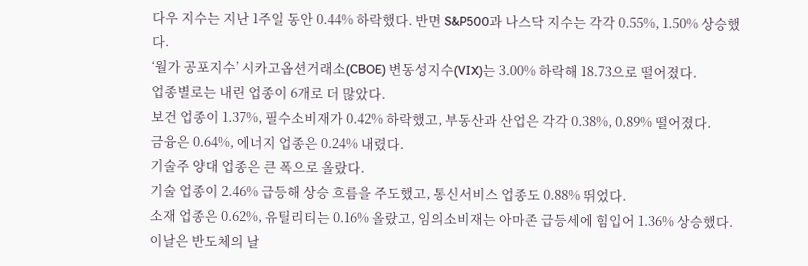다우 지수는 지난 1주일 동안 0.44% 하락했다. 반면 S&P500과 나스닥 지수는 각각 0.55%, 1.50% 상승했다.
‘월가 공포지수’ 시카고옵션거래소(CBOE) 변동성지수(VIX)는 3.00% 하락해 18.73으로 떨어졌다.
업종별로는 내린 업종이 6개로 더 많았다.
보건 업종이 1.37%, 필수소비재가 0.42% 하락했고, 부동산과 산업은 각각 0.38%, 0.89% 떨어졌다.
금융은 0.64%, 에너지 업종은 0.24% 내렸다.
기술주 양대 업종은 큰 폭으로 올랐다.
기술 업종이 2.46% 급등해 상승 흐름을 주도했고, 통신서비스 업종도 0.88% 뛰었다.
소재 업종은 0.62%, 유틸리티는 0.16% 올랐고, 임의소비재는 아마존 급등세에 힘입어 1.36% 상승했다.
이날은 반도체의 날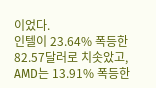이었다.
인텔이 23.64% 폭등한 82.57달러로 치솟았고, AMD는 13.91% 폭등한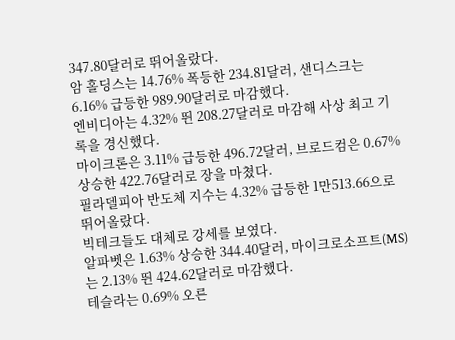347.80달러로 뛰어올랐다.
암 홀딩스는 14.76% 폭등한 234.81달러, 샌디스크는 6.16% 급등한 989.90달러로 마감했다.
엔비디아는 4.32% 뛴 208.27달러로 마감해 사상 최고 기록을 경신했다.
마이크론은 3.11% 급등한 496.72달러, 브로드컴은 0.67% 상승한 422.76달러로 장을 마쳤다.
필라델피아 반도체 지수는 4.32% 급등한 1만513.66으로 뛰어올랐다.
빅테크들도 대체로 강세를 보였다.
알파벳은 1.63% 상승한 344.40달러, 마이크로소프트(MS)는 2.13% 뛴 424.62달러로 마감했다.
테슬라는 0.69% 오른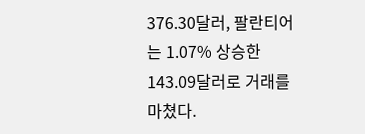376.30달러, 팔란티어는 1.07% 상승한 143.09달러로 거래를 마쳤다.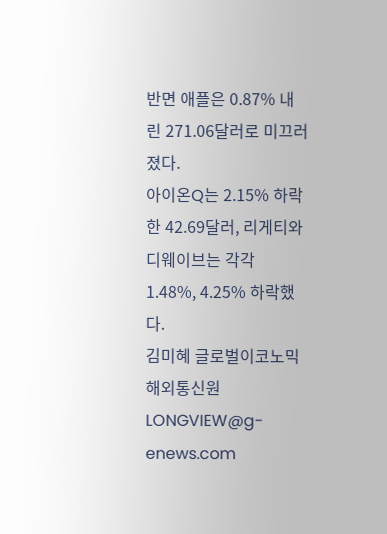반면 애플은 0.87% 내린 271.06달러로 미끄러졌다.
아이온Q는 2.15% 하락한 42.69달러, 리게티와 디웨이브는 각각 1.48%, 4.25% 하락했다.
김미혜 글로벌이코노믹 해외통신원 LONGVIEW@g-enews.com